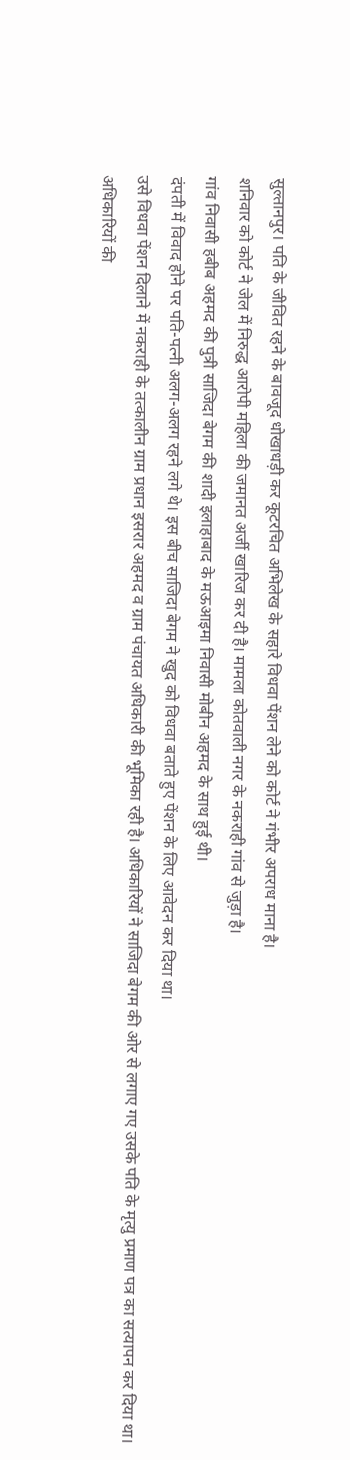सुल्तानपुर। पति के जीवित रहने के बावजूद धोखाधड़ी कर कूटरचित अभिलेख के सहारे विधवा पेंशन लेने को कोर्ट ने गंभीर अपराध माना है।
शनिवार को कोर्ट ने जेल में निरुद्ध आरोपी महिला की जमानत अर्जी खारिज कर दी है। मामला कोतवाली नगर के नकराही गांव से जुड़ा है।
गांव निवासी हबीब अहमद की पुत्री साजिदा बेगम की शादी इलाहाबाद के मऊआइमा निवासी मोबीन अहमद के साथ हुई थी।
दंपती में विवाद होने पर पति-पत्नी अलग-अलग रहने लगे थे। इस बीच साजिदा बेगम ने खुद को विधवा बताते हुए पेंशन के लिए आवेदन कर दिया था।
उसे विधवा पेंशन दिलाने में नकराही के तत्कालीन ग्राम प्रधान इसरार अहमद व ग्राम पंचायत अधिकारी की भूमिका रही है। अधिकारियों ने साजिदा बेगम की ओर से लगाए गए उसके पति के मृत्यु प्रमाण पत्र का सत्यापन कर दिया था।
अधिकारियों की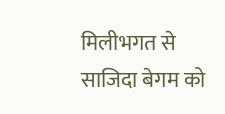मिलीभगत से साजिदा बेगम को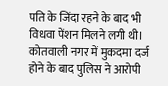पति के जिंदा रहने के बाद भी विधवा पेंशन मिलने लगी थी। कोतवाली नगर में मुकदमा दर्ज होने के बाद पुलिस ने आरोपी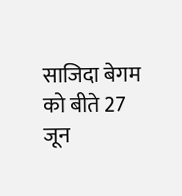साजिदा बेगम को बीते 27 जून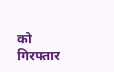को गिरफ्तार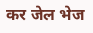कर जेल भेज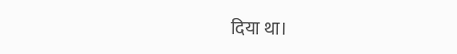दिया था।